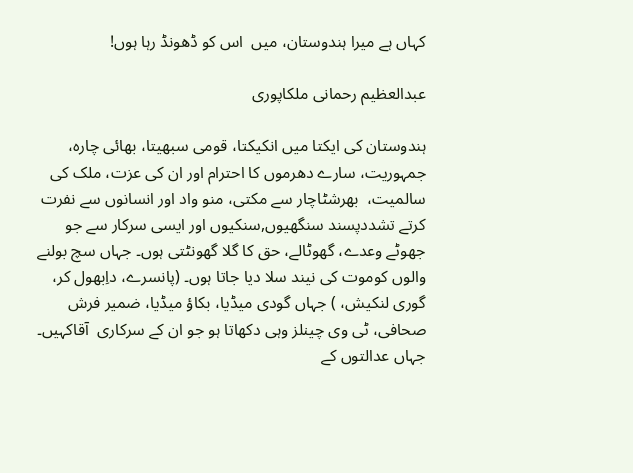کہاں ہے میرا ہندوستان، میں  اس کو ڈھونڈ رہا ہوں!

عبدالعظیم رحمانی ملکاپوری

ہندوستان کی ایکتا میں انکیکتا، قومی سبھیتا، بھائی چارہ، جمہوریت، سارے دھرموں کا احترام اور ان کی عزت، ملک کی سالمیت،  بھرشٹاچار سے مکتی، منو واد اور انسانوں سے نفرت کرتے تشددپسند سنگھیوں,سنکیوں اور ایسی سرکار سے جو جھوٹے وعدے، گھوٹالے، حق کا گلا گھونٹتی ہوں۔ جہاں سچ بولنے والوں کوموت کی نیند سلا دیا جاتا ہوں۔ (پانسرے، داِبھول کر، گوری لنکیش، ) جہاں گودی میڈیا، بکاؤ میڈیا، ضمیر فرش صحافی، ٹی وی چینلز وہی دکھاتا ہو جو ان کے سرکاری  آقاکہیں۔ جہاں عدالتوں کے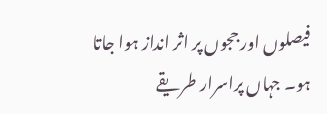فیصلوں اور ججوں پر اثر انداز ہوا جاتا ہو۔ جہاں پراسرار طریقے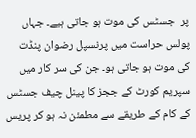پر  جسٹس کی موت ہو جاتی ہیے۔ جہاں پولس حراست میں پرنسپل رضوان پنڈت کی موت ہو جاتی ہو۔ جن کی سر کار میں سپریم کورٹ کے ججز کا پینل چیف جسٹس کے کام کے طریقے سے مطمئن نہ ہو کر پریس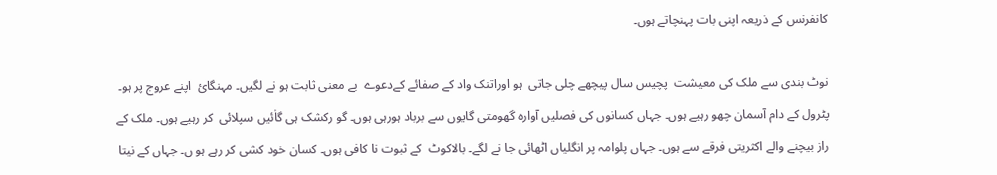کانفرنس کے ذریعہ اپنی بات پہنچاتے ہوں۔

نوٹ بندی سے ملک کی معیشت  پچیس سال پیچھے چلی جاتی  ہو اوراتنک واد کے صفائے کےدعوے  بے معنی ثابت ہو نے لگیں۔ مہنگائ  اپنے عروج پر ہو۔ پٹرول کے دام آسمان چھو رہیے ہوں۔ جہاں کسانوں کی فصلیں آوارہ گھومتی گایوں سے برباد ہورہی ہوں۔ گو رکشک ہی گاٰئیں سپلائی  کر رہیے ہوں۔ ملک کے راز بیچنے والے اکثریتی فرقے سے ہوں۔ جہاں پلوامہ پر انگلیاں اٹھائی جا نے لگے۔ بالاکوٹ  کے ثبوت نا کافی ہوں۔ کسان خود کشی کر رہے ہو ں۔ جہاں کے نیتا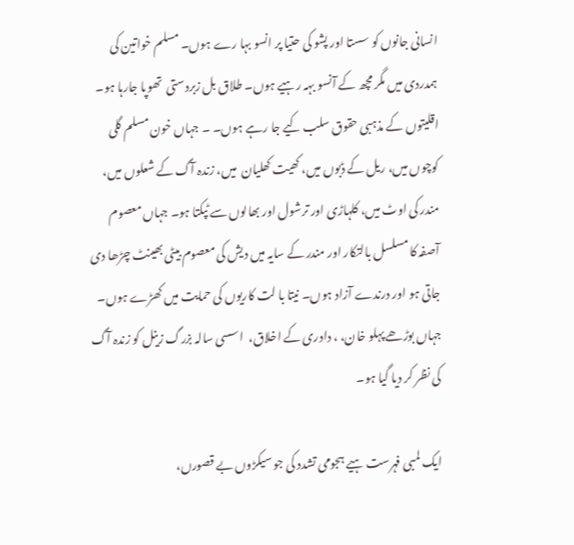انسانی جانوں کو سستا اور پشو کی حتیا پر انسو بہا رے ہوں۔ مسلم خواتین کی ہمدردی میں مگر مچھ کے آنسو بہہ رہیے ہوں۔ طلاق بل زبردستی  تھوپا جارہا ہو۔ اقلیتوں کے مذہبی حقوق سلب کیے جا رہے ہوں۔ ۔ جہاں خون مسلم گلی کوچوں میں، ریل کے ڈبوں میں، کھیت کھلیان  میں، زندہ آگ کے شعلوں میں،  مندر کی اوٹ میں، کلہاڑی اور ترشول اور بھالوں سے ٹپکتا ہو۔ جہاں معصوم آصفہ کا مسلسل بالتکار اور مندر کے سایہ میں دیش کی معصوم بیٹی بھینٹ چڑھا دی جاتی ہو اور درندے آزاد ہوں۔ نیتا با لت کاریوں کی حمایت میں کھڑے ہوں۔ جہاں بوڑھے پہلو خان، ، دادری کے اخلاق،  اسسی سالہ بزرگ زینل کو زندہ آگ کی نظر کر دیا گیا ہو۔

ایک لمبی فہرست ہیے ہجومی تشدد کی جو سیکڑوں بے قصورں،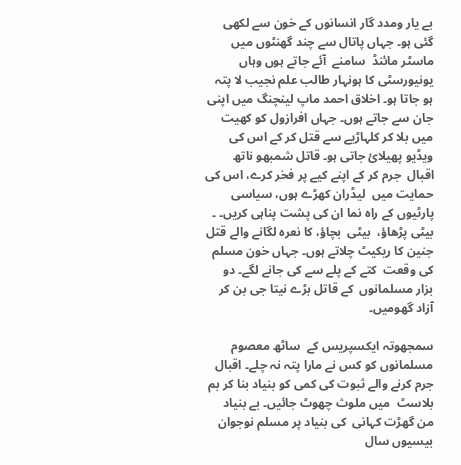بے یار ومدد گار انسانوں کے خون سے لکھی گئی ہو۔ جہاں پاتال سے چند گھنٹوں میں ماسٹر مائنڈ  سامنے  آئے جاتے ہوں وہاں یونیورسٹی کا ہونہار طالب علم نجیب لا پتہ ہو جاتا ہو۔ اخلاق احمد ماپ لینچنگ میں اپنی جان سے جاتے ہوں۔ جہاں افرازول کو کھیت میں بلا کر کلہاڑیے سے قتل کر کے اس کی ویڈیو پھیلائ جاتی ہو۔ قاتل شمبھو ناتھ اقبال  جرم کر کے اپنے کیے پر فخر کرے، اس کی حمایت میں  لیڈران کھڑے ہوں، سیاسی پارٹیوں کے راہ نما ان کی پشت پناہی کریں۔ ۔ بیٹی پڑھاؤ،  بیٹی  بچاؤ، کا نعرہ لگانے والے قتل جنین کا ریکیٹ چلاتے ہوں۔ جہاں خون مسلم کی وقعت  کتے کے پلے سے کی جانے لگے۔ دو بزار مسلمانوں  کے قاتل بڑے نیتا جی بن کر آزاد گھومیں۔

سمجھوتہ ایکسپریس کے  ساٹھ معصوم  مسلمانوں کو کس نے مارا پتہ نہ چلے۔ اقبال جرم کرنے والے ثبوت کی کمی کو بنیاد بنا کر بم بلاسٹ  میں ملوث چھوٹ جائیں۔ بے بنیاد من گھڑت کہانی  کی بنیاد پر مسلم نوجوان بیسیوں سال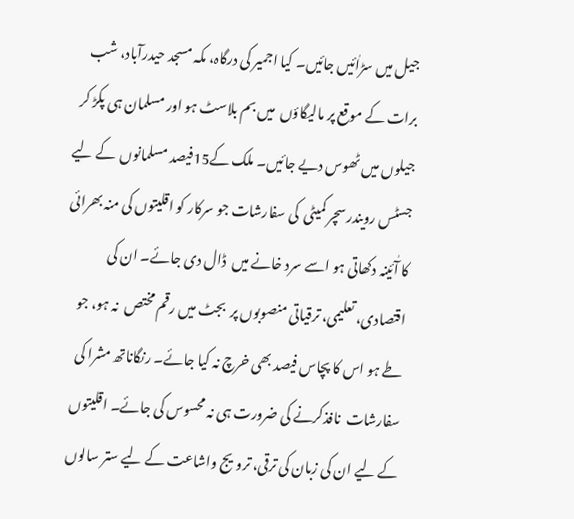جیل میں سڑاٰئیں جائیں۔ کیا اجمیر کی درگاہ، مکہ مسجد حیدرآباد، شب برات کے موقع پر مالیگاؤں  میں بم بلاسٹ ہو اور مسلمان ہی پکڑ کر جیلوں میں ٹھوس دیے جائیں۔ ملک کے15فیصد مسلمانوں  کے لیے  جسٹس رویندر سچر کمیٹی  کی سفارشات جو سرکار کو اقلیتوں کی منہ بھرائی  کا آٰئینہ دکھاتی ہو اسے سرد خانے میں  ڈال دی جائے۔ ان کی اقتصادی، تعلیمی، ترقیاتی منصوبوں پر  بجٹ میں رقم مختص  نہ ہو، جو طے ہو اس کا پچاس فیصد بھی خرچ نہ کیا جائے۔ رنگاناتھ مشرا کی سفارشات  نافذکرنے کی ضرورت ہی نہ محسوس کی جائے۔ اقلیتوں  کے لیے ان کی زبان کی ترقی، ترویج واشاعت کے لیے ستر سالوں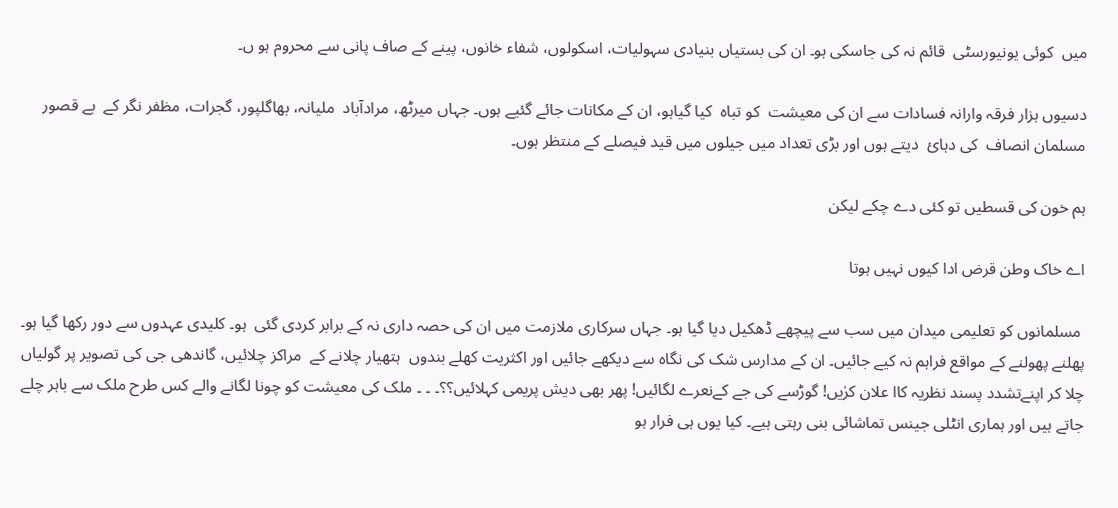میں  کوئی یونیورسٹی  قائم نہ کی جاسکی ہو۔ ان کی بستیاں بنیادی سہولیات، اسکولوں، شفاء خانوں، پینے کے صاف پانی سے محروم ہو ں۔

دسیوں ہزار فرقہ وارانہ فسادات سے ان کی معیشت  کو تباہ  کیا گیاہو، ان کے مکانات جائے گئیے ہوں۔ جہاں میرٹھ، مرادآباد  ملیانہ، بھاگلپور، گجرات، مظفر نگر کے  بے قصور مسلمان انصاف  کی دہائ  دیتے ہوں اور بڑی تعداد میں جیلوں میں قید فیصلے کے منتظر ہوں۔

ہم خون کی قسطیں تو کئی دے چکے لیکن

اے خاک وطن قرض ادا کیوں نہیں ہوتا

 مسلمانوں کو تعلیمی میدان میں سب سے پیچھے ڈھکیل دیا گیا ہو۔ جہاں سرکاری ملازمت میں ان کی حصہ داری نہ کے برابر کردی گئی  ہو۔ کلیدی عہدوں سے دور رکھا گیا ہو۔ پھلنے پھولنے کے مواقع فراہم نہ کیے جائیں۔ ان کے مدارس شک کی نگاہ سے دیکھے جائیں اور اکثریت کھلے بندوں  ہتھیار چلانے کے  مراکز چلائیں، گاندھی جی کی تصویر پر گولیاں چلا کر اپنےتشدد پسند نظریہ کاا علان کرٰیں! گوڑسے کی جے کےنعرے لگائیں! پھر بھی دیش پریمی کہلائیں؟؟۔ ۔ ۔ ملک کی معیشت کو چونا لگانے والے کس طرح ملک سے باہر چلے جاتے ہیں اور ہماری انٹلی جینس تماشائی بنی رہتی ہیے۔ کیا یوں ہی فرار ہو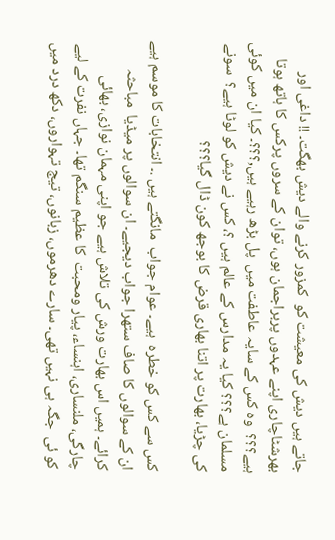جاتے ہیں دیش کی معیشت کو  کمزور کرنے والے دیش بھگت۔ !! داغی اور بھرشٹاچاری اپنے عہدوں پربراجمان ہوں، توان کے سروں پرکس کا ہاتھ ہوتا ہیے؟؟؟  وہ کس کے سایہ عاطفت میں  پل بڑھ رہیے ہیں,؟؟؟۔ کیا ان میں کوئی  مسلمان ہے؟؟؟ کیا یہ مدارس کے عالم ہیں ؟، کس نے دیش کو لوٹا ہیے؟  سونے کی چڑیا، بھارت پر اتنا بھاری قرض کا بوجھ کون ڈال گیا؟؟؟

کس سے کس کو خطرہ  ہیے۔ عوام جواب  مانگتے ہیں .۔ انتخابات کا موسم ہیے ان کے سوالوں کا صاف ستھرا جواب دیجیے۔ ان سوالوں پر میڈیا  مباحثہ کرائے۔ ہمیں اس بھارت ورش کی تلاش ہیے جو اپنی مہمان نوازی، بھائی  چارگی، ملنساری، اہنساء، پیار ومحبت  کا عظیم سنگم تھا۔ جہاں نفرت کے لیے کو ئی  جگہ ہی نہیں تھی۔ سارے دھرموں، زبانوں، تیج تہواروں، دکھ درد میں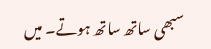سبھی ساتھ ساتھ ہوتے۔ میں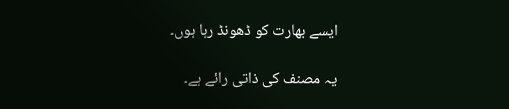ایسے بھارت کو ڈھونڈ رہا ہوں۔

یہ مصنف کی ذاتی رائے ہے۔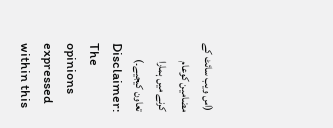(اس ویب سائٹ کے مضامین کوعام کرنے میں ہمارا تعاون کیجیے۔)
Disclaimer: The opinions expressed within this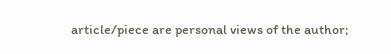article/piece are personal views of the author;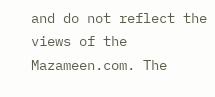and do not reflect the views of the Mazameen.com. The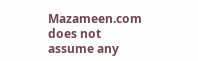Mazameen.com does not assume any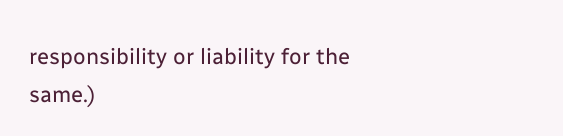responsibility or liability for the same.)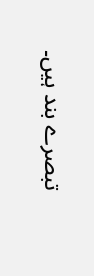تبصرے بند ہیں۔